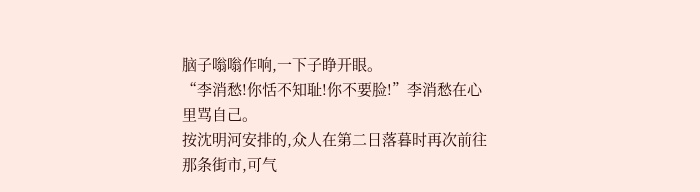脑子嗡嗡作响,一下子睁开眼。
“李消愁!你恬不知耻!你不要脸!”李消愁在心里骂自己。
按沈明河安排的,众人在第二日落暮时再次前往那条街市,可气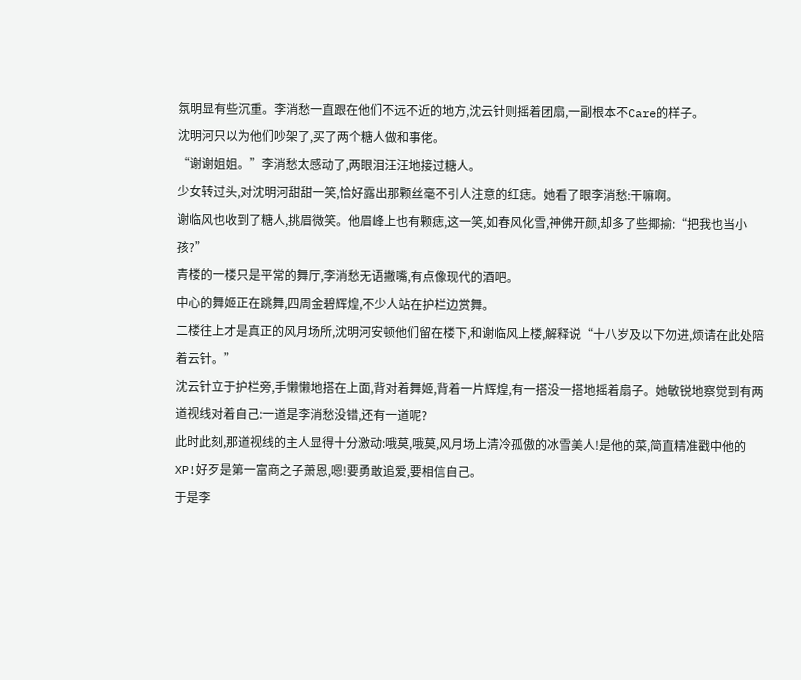氛明显有些沉重。李消愁一直跟在他们不远不近的地方,沈云针则摇着团扇,一副根本不Care的样子。
沈明河只以为他们吵架了,买了两个糖人做和事佬。
“谢谢姐姐。”李消愁太感动了,两眼泪汪汪地接过糖人。
少女转过头,对沈明河甜甜一笑,恰好露出那颗丝毫不引人注意的红痣。她看了眼李消愁:干嘛啊。
谢临风也收到了糖人,挑眉微笑。他眉峰上也有颗痣,这一笑,如春风化雪,神佛开颜,却多了些揶揄:“把我也当小孩?”
青楼的一楼只是平常的舞厅,李消愁无语撇嘴,有点像现代的酒吧。
中心的舞姬正在跳舞,四周金碧辉煌,不少人站在护栏边赏舞。
二楼往上才是真正的风月场所,沈明河安顿他们留在楼下,和谢临风上楼,解释说“十八岁及以下勿进,烦请在此处陪着云针。”
沈云针立于护栏旁,手懒懒地搭在上面,背对着舞姬,背着一片辉煌,有一搭没一搭地摇着扇子。她敏锐地察觉到有两道视线对着自己:一道是李消愁没错,还有一道呢?
此时此刻,那道视线的主人显得十分激动:哦莫,哦莫,风月场上清冷孤傲的冰雪美人!是他的菜,简直精准戳中他的XP!好歹是第一富商之子萧恩,嗯!要勇敢追爱,要相信自己。
于是李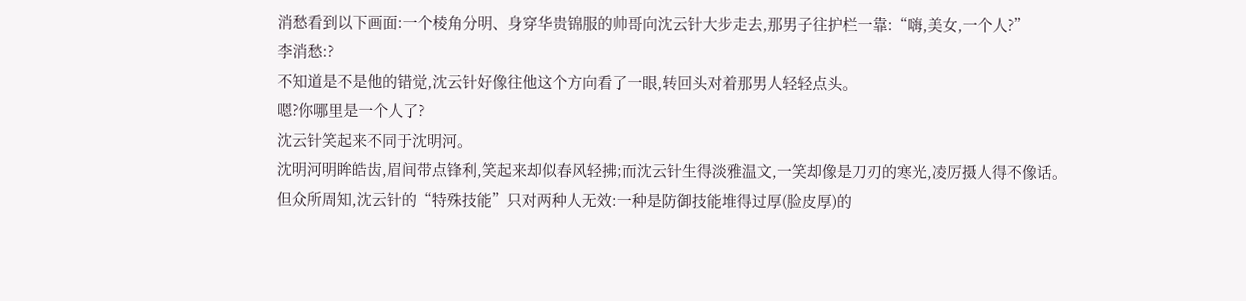消愁看到以下画面:一个棱角分明、身穿华贵锦服的帅哥向沈云针大步走去,那男子往护栏一靠:“嗨,美女,一个人?”
李消愁:?
不知道是不是他的错觉,沈云针好像往他这个方向看了一眼,转回头对着那男人轻轻点头。
嗯?你哪里是一个人了?
沈云针笑起来不同于沈明河。
沈明河明眸皓齿,眉间带点锋利,笑起来却似春风轻拂;而沈云针生得淡雅温文,一笑却像是刀刃的寒光,凌厉摄人得不像话。
但众所周知,沈云针的“特殊技能”只对两种人无效:一种是防御技能堆得过厚(脸皮厚)的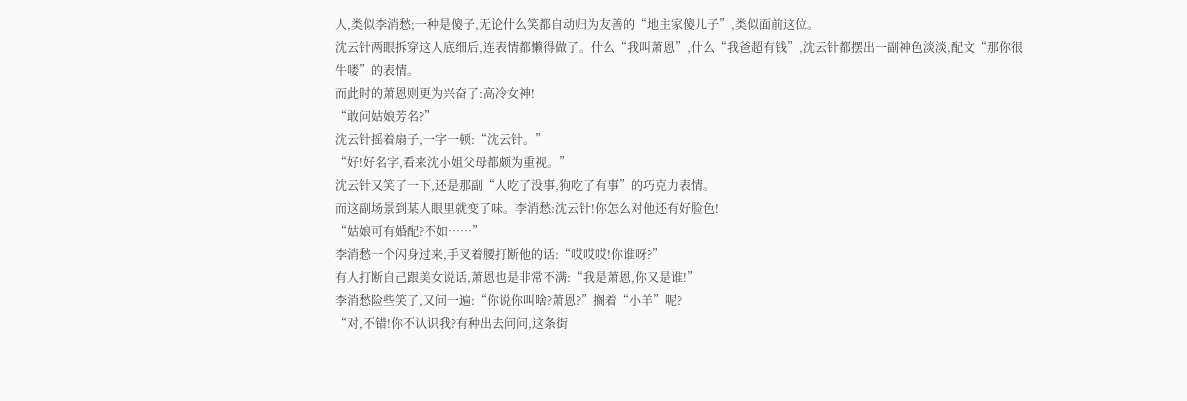人,类似李消愁;一种是傻子,无论什么笑都自动归为友善的“地主家傻儿子”,类似面前这位。
沈云针两眼拆穿这人底细后,连表情都懒得做了。什么“我叫萧恩”,什么“我爸超有钱”,沈云针都摆出一副神色淡淡,配文“那你很牛喽”的表情。
而此时的萧恩则更为兴奋了:高冷女神!
“敢问姑娘芳名?”
沈云针摇着扇子,一字一顿:“沈云针。”
“好!好名字,看来沈小姐父母都颇为重视。”
沈云针又笑了一下,还是那副“人吃了没事,狗吃了有事”的巧克力表情。
而这副场景到某人眼里就变了味。李消愁:沈云针!你怎么对他还有好脸色!
“姑娘可有婚配?不如……”
李消愁一个闪身过来,手叉着腰打断他的话:“哎哎哎!你谁呀?”
有人打断自己跟美女说话,萧恩也是非常不满:“我是萧恩,你又是谁!”
李消愁险些笑了,又问一遍:“你说你叫啥?萧恩?”搁着“小羊”呢?
“对,不错!你不认识我?有种出去问问,这条街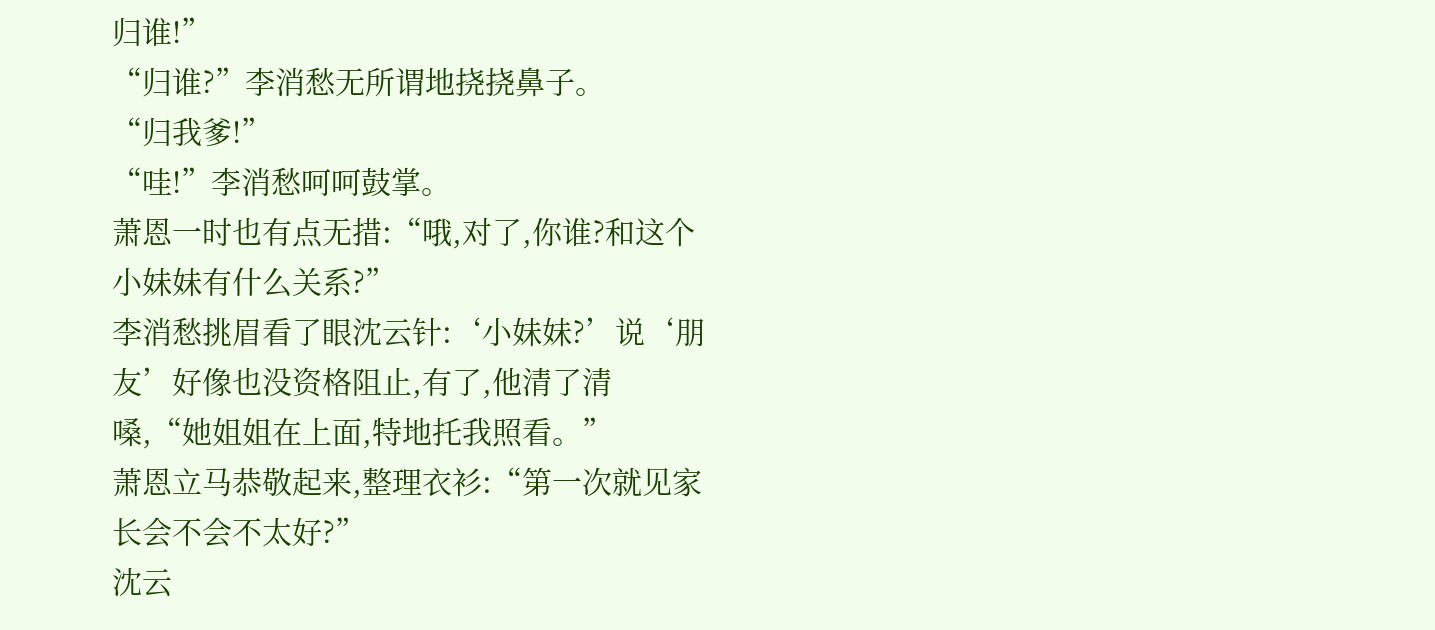归谁!”
“归谁?”李消愁无所谓地挠挠鼻子。
“归我爹!”
“哇!”李消愁呵呵鼓掌。
萧恩一时也有点无措:“哦,对了,你谁?和这个小妹妹有什么关系?”
李消愁挑眉看了眼沈云针:‘小妹妹?’说‘朋友’好像也没资格阻止,有了,他清了清嗓,“她姐姐在上面,特地托我照看。”
萧恩立马恭敬起来,整理衣衫:“第一次就见家长会不会不太好?”
沈云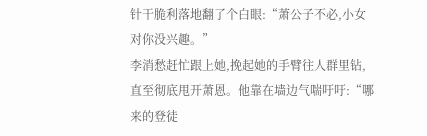针干脆利落地翻了个白眼:“萧公子不必,小女对你没兴趣。”
李消愁赶忙跟上她,挽起她的手臂往人群里钻,直至彻底甩开萧恩。他靠在墙边气喘吁吁:“哪来的登徒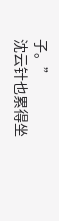子。”
沈云针也累得坐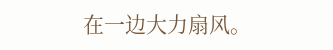在一边大力扇风。